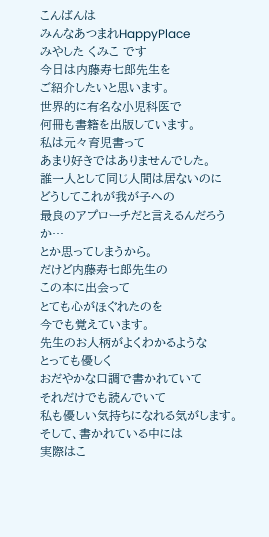こんばんは
みんなあつまれHappyPlace
みやした くみこ です
今日は内藤寿七郎先生を
ご紹介したいと思います。
世界的に有名な小児科医で
何冊も書籍を出版しています。
私は元々育児書って
あまり好きではありませんでした。
誰一人として同じ人間は居ないのに
どうしてこれが我が子への
最良のアプローチだと言えるんだろうか…
とか思ってしまうから。
だけど内藤寿七郎先生の
この本に出会って
とても心がほぐれたのを
今でも覚えています。
先生のお人柄がよくわかるような
とっても優しく
おだやかな口調で書かれていて
それだけでも読んでいて
私も優しい気持ちになれる気がします。
そして、書かれている中には
実際はこ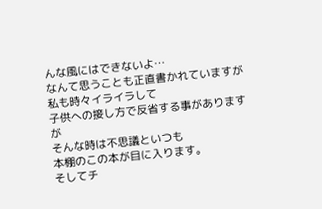んな風にはできないよ…
なんて思うことも正直書かれていますが
私も時々イライラして
子供への接し方で反省する事がありますが
そんな時は不思議といつも
本棚のこの本が目に入ります。
そしてチ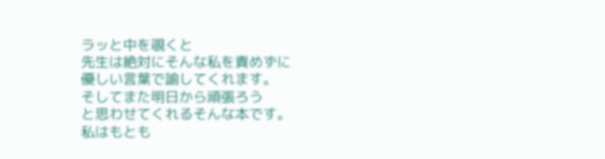ラッと中を覗くと
先生は絶対にそんな私を責めずに
優しい言葉で諭してくれます。
そしてまた明日から頑張ろう
と思わせてくれるそんな本です。
私はもとも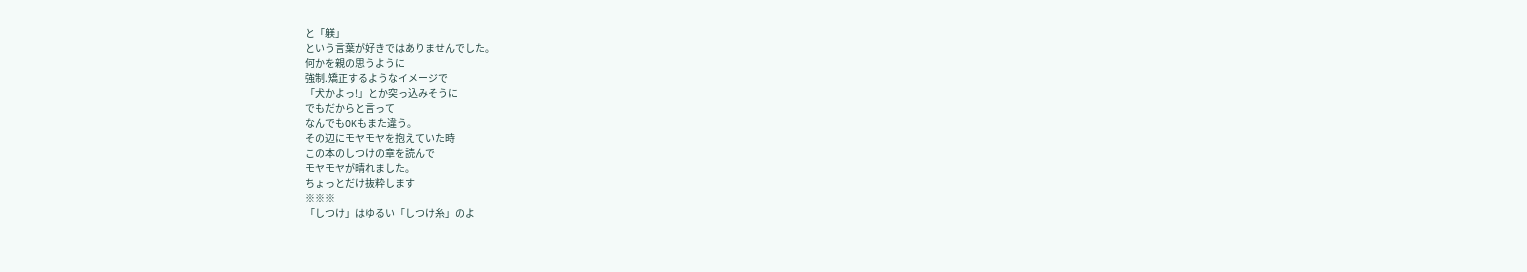と「躾」
という言葉が好きではありませんでした。
何かを親の思うように
強制.矯正するようなイメージで
「犬かよっ!」とか突っ込みそうに
でもだからと言って
なんでもOKもまた違う。
その辺にモヤモヤを抱えていた時
この本のしつけの章を読んで
モヤモヤが晴れました。
ちょっとだけ抜粋します
※※※
「しつけ」はゆるい「しつけ糸」のよ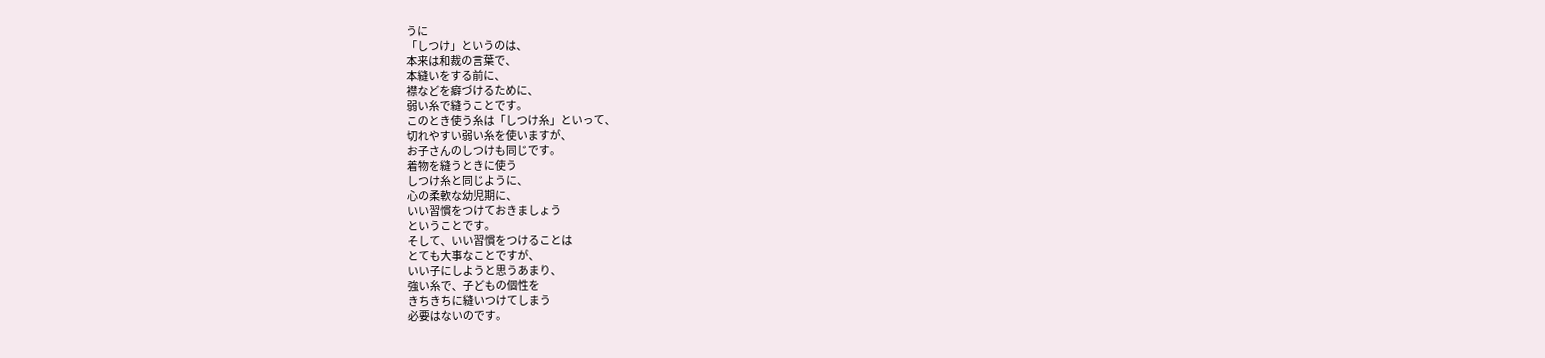うに
「しつけ」というのは、
本来は和裁の言葉で、
本縫いをする前に、
襟などを癖づけるために、
弱い糸で縫うことです。
このとき使う糸は「しつけ糸」といって、
切れやすい弱い糸を使いますが、
お子さんのしつけも同じです。
着物を縫うときに使う
しつけ糸と同じように、
心の柔軟な幼児期に、
いい習慣をつけておきましょう
ということです。
そして、いい習慣をつけることは
とても大事なことですが、
いい子にしようと思うあまり、
強い糸で、子どもの個性を
きちきちに縫いつけてしまう
必要はないのです。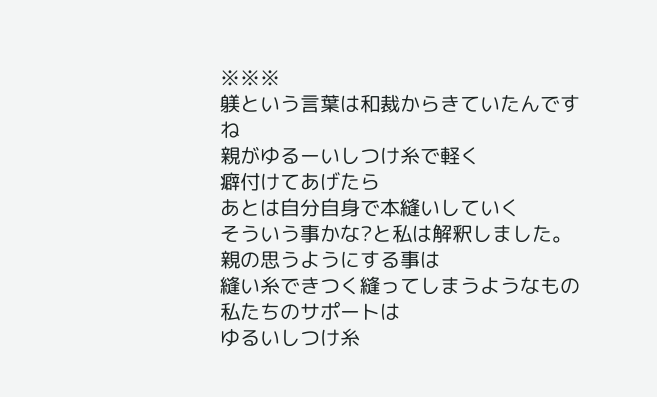※※※
躾という言葉は和裁からきていたんですね
親がゆるーいしつけ糸で軽く
癖付けてあげたら
あとは自分自身で本縫いしていく
そういう事かな?と私は解釈しました。
親の思うようにする事は
縫い糸できつく縫ってしまうようなもの
私たちのサポートは
ゆるいしつけ糸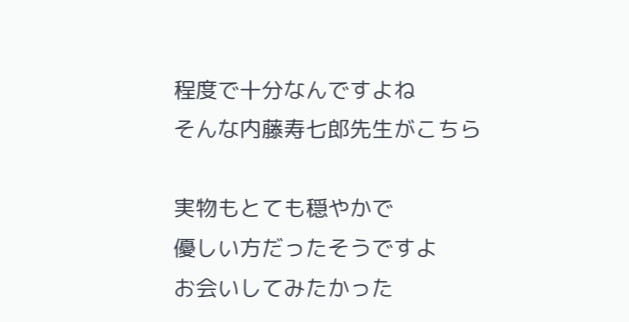程度で十分なんですよね
そんな内藤寿七郎先生がこちら

実物もとても穏やかで
優しい方だったそうですよ
お会いしてみたかった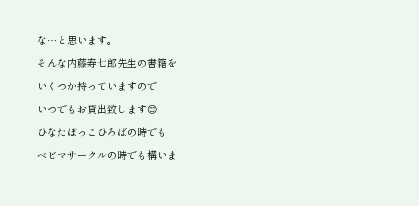な…と思います。
そんな内藤寿七郎先生の書籍を
いくつか持っていますので
いつでもお貸出致します😊
ひなたぼっこひろばの時でも
ベビマサークルの時でも構いま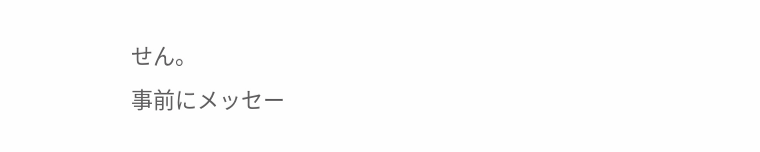せん。
事前にメッセー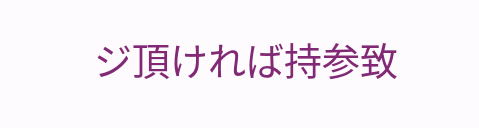ジ頂ければ持参致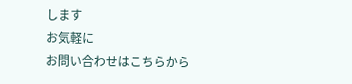します
お気軽に
お問い合わせはこちらから